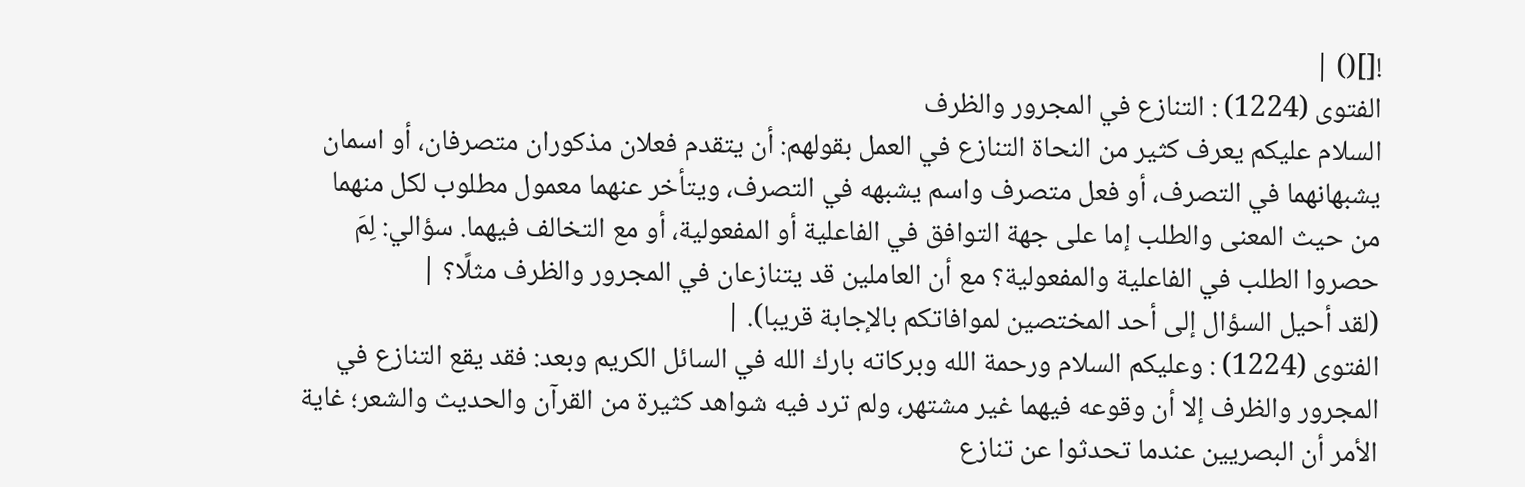![]() |
الفتوى (1224) : التنازع في المجرور والظرف
السلام عليكم يعرف كثير من النحاة التنازع في العمل بقولهم: أن يتقدم فعلان مذكوران متصرفان، أو اسمان يشبهانهما في التصرف، أو فعل متصرف واسم يشبهه في التصرف، ويتأخر عنهما معمول مطلوب لكل منهما من حيث المعنى والطلب إما على جهة التوافق في الفاعلية أو المفعولية، أو مع التخالف فيهما. سؤالي: لِمَ حصروا الطلب في الفاعلية والمفعولية؟ مع أن العاملين قد يتنازعان في المجرور والظرف مثلًا؟ |
(لقد أحيل السؤال إلى أحد المختصين لموافاتكم بالإجابة قريبا). |
الفتوى (1224) : وعليكم السلام ورحمة الله وبركاته بارك الله في السائل الكريم وبعد: فقد يقع التنازع في المجرور والظرف إلا أن وقوعه فيهما غير مشتهر، ولم ترد فيه شواهد كثيرة من القرآن والحديث والشعر؛ غاية الأمر أن البصريين عندما تحدثوا عن تنازع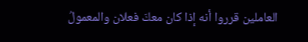العاملين قرروا أنه إذا كان معكَ فعلان والمعمولُ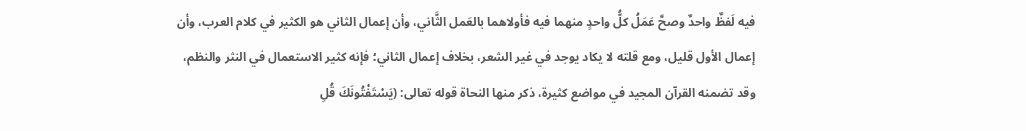فيه لَفظٌ واحدٌ وصحَّ عَمَلُ كلُّ واحدٍ منهما فيه فأولاهما بالعَمل الثَّاني، وأن إعمال الثاني هو الكثير في كلام العرب، وأن إعمال الأول قليل، ومع قلته لا يكاد يوجد في غير الشعر، بخلاف إعمال الثاني؛ فإنه كثير الاستعمال في النثر والنظم، وقد تضمنه القرآن المجيد في مواضع كثيرة، ذكر منها النحاة قوله تعالى: (يَسْتَفْتُونَكَ قُلِ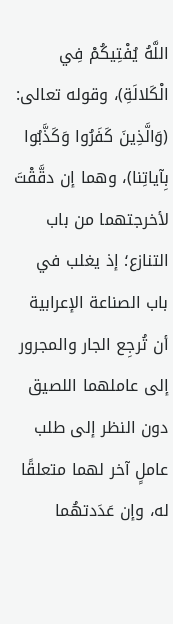اللَّهُ يُفْتِيكُمْ فِي الْكَلالَةِ)، وقوله تعالى: (وَالَّذِينَ كَفَرُوا وَكَذَّبُوا بِآياتِنا)، وهما إن دقَّقْتَ لأخرجتهما من باب التنازع؛ إذ يغلب في باب الصناعة الإعرابية أن تُرجِع الجار والمجرور إلى عاملهما اللصيق دون النظر إلى طلب عاملٍ آخر لهما متعلقًا له، وإن عَدَدتهُما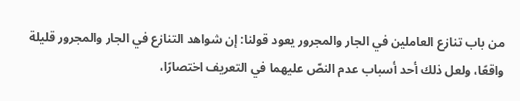من باب تنازع العاملين في الجار والمجرور يعود قولنا: إن شواهد التنازع في الجار والمجرور قليلة واقعًا، ولعل ذلك أحد أسباب عدم النصّ عليهما في التعريف اختصارًا،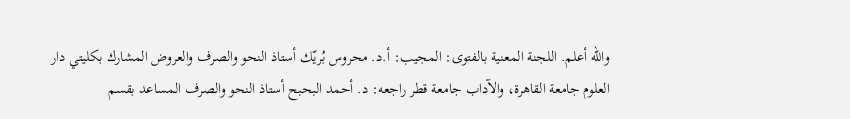والله أعلم. اللجنة المعنية بالفتوى: المجيب: أ.د. محروس بُريّك أستاذ النحو والصرف والعروض المشارك بكليتي دار العلوم جامعة القاهرة، والآداب جامعة قطر راجعه: د. أحمد البحبح أستاذ النحو والصرف المساعد بقسم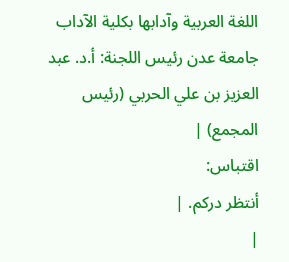اللغة العربية وآدابها بكلية الآداب جامعة عدن رئيس اللجنة: أ.د. عبد العزيز بن علي الحربي (رئيس المجمع) |
اقتباس:
أنتظر دركم. |
|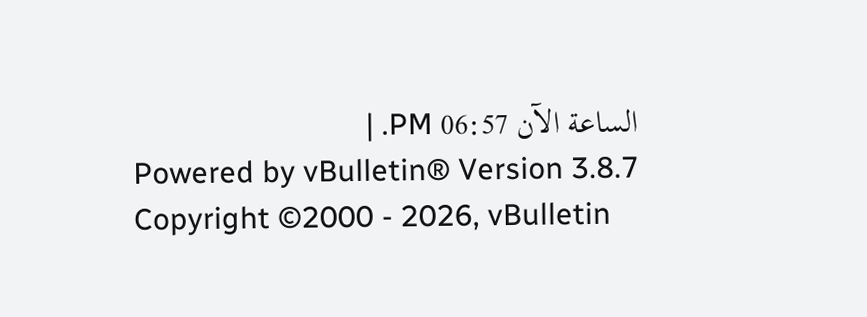الساعة الآن 06:57 PM. |
Powered by vBulletin® Version 3.8.7
Copyright ©2000 - 2026, vBulletin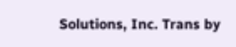Solutions, Inc. Trans by